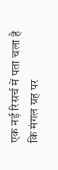एक नई रिसर्च में पता चला है कि मंगल ग्रह पर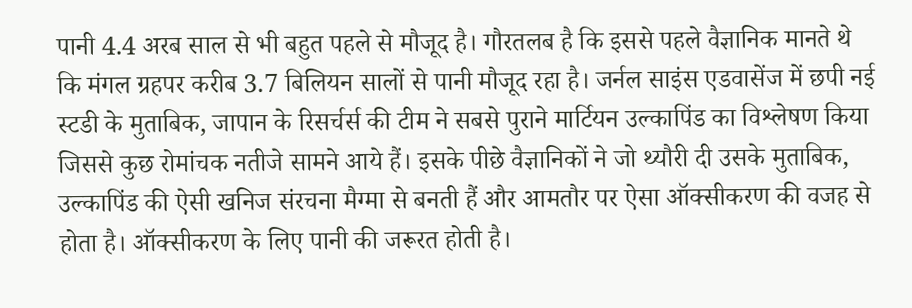पानी 4.4 अरब साल से भी बहुत पहले से मौजूद है। गौरतलब है कि इससे पहले वैज्ञानिक मानते थे कि मंगल ग्रहपर करीब 3.7 बिलियन सालों से पानी मौजूद रहा है। जर्नल साइंस एडवासेंज में छपी नई स्टडी के मुताबिक, जापान के रिसर्चर्स की टीम ने सबसे पुराने मार्टियन उल्कापिंड का विश्लेषण किया जिससे कुछ रोमांचक नतीजे सामने आये हैं। इसके पीछे वैज्ञानिकों ने जो थ्यौरी दी उसके मुताबिक, उल्कापिंड की ऐसी खनिज संरचना मैग्मा से बनती हैं और आमतौर पर ऐसा ऑक्सीकरण की वजह से होता है। ऑक्सीकरण के लिए पानी की जरूरत होती है।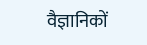वैज्ञानिकों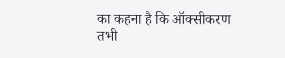का कहना है कि ऑक्सीकरण तभी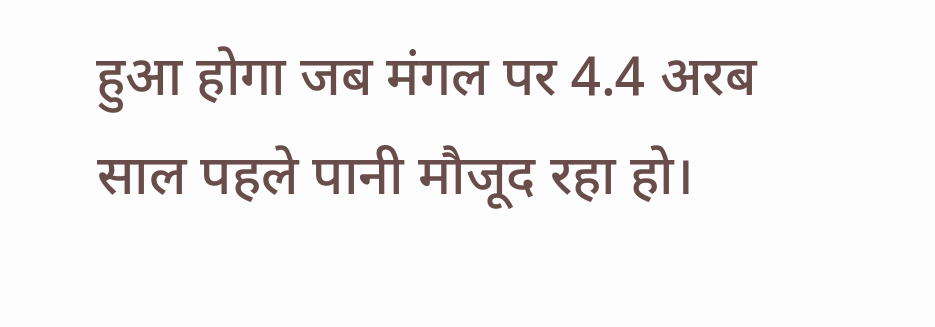हुआ होगा जब मंगल पर 4.4 अरब साल पहले पानी मौजूद रहा हो।